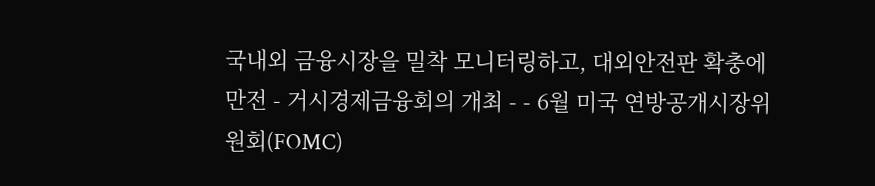국내외 금융시장을 밀착 모니터링하고, 대외안전판 확충에 만전 - 거시경제금융회의 개최 - - 6월 미국 연방공개시장위원회(FOMC)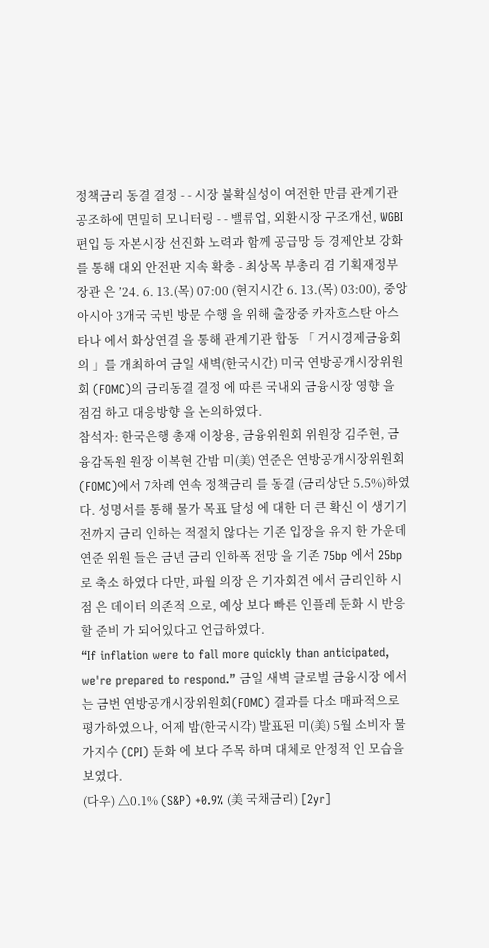정책금리 동결 결정 - - 시장 불확실성이 여전한 만큼 관계기관 공조하에 면밀히 모니터링 - - 밸류업, 외환시장 구조개선, WGBI 편입 등 자본시장 선진화 노력과 함께 공급망 등 경제안보 강화를 통해 대외 안전판 지속 확충 - 최상목 부총리 겸 기획재정부장관 은 ’24. 6. 13.(목) 07:00 (현지시간 6. 13.(목) 03:00), 중앙아시아 3개국 국빈 방문 수행 을 위해 출장중 카자흐스탄 아스타나 에서 화상연결 을 통해 관계기관 합동 「 거시경제금융회의 」를 개최하여 금일 새벽(한국시간) 미국 연방공개시장위원회 (FOMC)의 금리동결 결정 에 따른 국내외 금융시장 영향 을 점검 하고 대응방향 을 논의하였다.
참석자: 한국은행 총재 이창용, 금융위원회 위원장 김주현, 금융감독원 원장 이복현 간밤 미(美) 연준은 연방공개시장위원회 (FOMC)에서 7차례 연속 정책금리 를 동결 (금리상단 5.5%)하였다. 성명서를 통해 물가 목표 달성 에 대한 더 큰 확신 이 생기기 전까지 금리 인하는 적절치 않다는 기존 입장을 유지 한 가운데 연준 위원 들은 금년 금리 인하폭 전망 을 기존 75bp 에서 25bp 로 축소 하였다 다만, 파월 의장 은 기자회견 에서 금리인하 시점 은 데이터 의존적 으로, 예상 보다 빠른 인플레 둔화 시 반응할 준비 가 되어있다고 언급하였다.
“If inflation were to fall more quickly than anticipated, we're prepared to respond.” 금일 새벽 글로벌 금융시장 에서는 금번 연방공개시장위원회(FOMC) 결과를 다소 매파적으로 평가하였으나, 어제 밤(한국시각) 발표된 미(美) 5월 소비자 물가지수 (CPI) 둔화 에 보다 주목 하며 대체로 안정적 인 모습을 보였다.
(다우) △0.1% (S&P) +0.9% (美 국채금리) [2yr]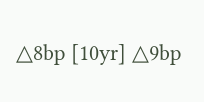△8bp [10yr] △9bp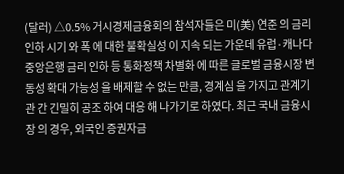(달러) △0.5% 거시경제금융회의 참석자들은 미(美) 연준 의 금리인하 시기 와 폭 에 대한 불확실성 이 지속 되는 가운데 유럽·캐나다 중앙은행 금리 인하 등 통화정책 차별화 에 따른 글로벌 금융시장 변동성 확대 가능성 을 배제할 수 없는 만큼, 경계심 을 가지고 관계기관 간 긴밀히 공조 하여 대응 해 나가기로 하였다. 최근 국내 금융시장 의 경우, 외국인 증권자금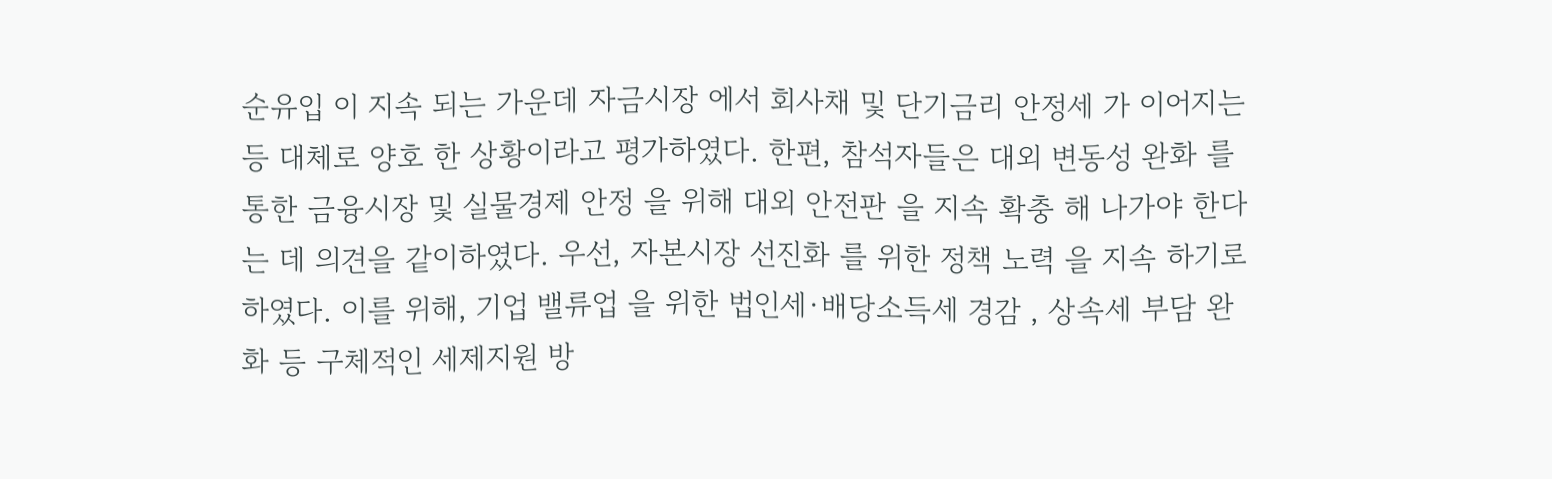순유입 이 지속 되는 가운데 자금시장 에서 회사채 및 단기금리 안정세 가 이어지는 등 대체로 양호 한 상황이라고 평가하였다. 한편, 참석자들은 대외 변동성 완화 를 통한 금융시장 및 실물경제 안정 을 위해 대외 안전판 을 지속 확충 해 나가야 한다는 데 의견을 같이하였다. 우선, 자본시장 선진화 를 위한 정책 노력 을 지속 하기로 하였다. 이를 위해, 기업 밸류업 을 위한 법인세·배당소득세 경감 , 상속세 부담 완화 등 구체적인 세제지원 방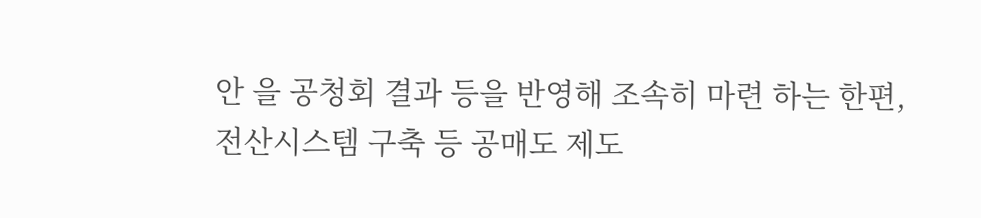안 을 공청회 결과 등을 반영해 조속히 마련 하는 한편, 전산시스템 구축 등 공매도 제도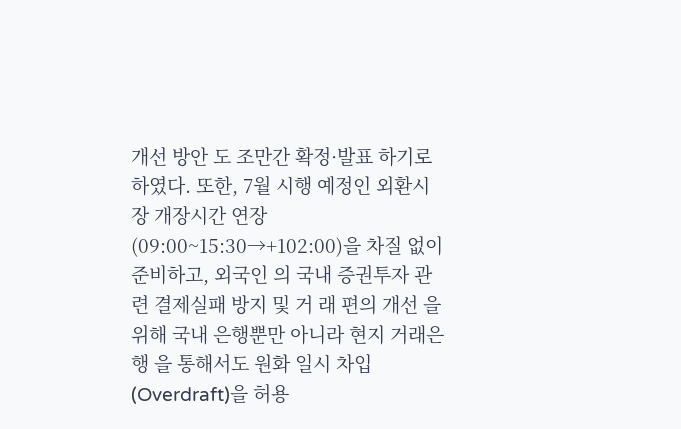개선 방안 도 조만간 확정·발표 하기로 하였다. 또한, 7월 시행 예정인 외환시장 개장시간 연장 (09:00~15:30→+102:00)을 차질 없이 준비하고, 외국인 의 국내 증권투자 관련 결제실패 방지 및 거 래 편의 개선 을 위해 국내 은행뿐만 아니라 현지 거래은행 을 통해서도 원화 일시 차입 (Overdraft)을 허용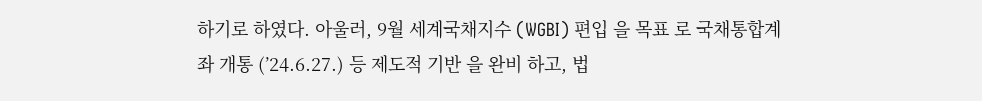하기로 하였다. 아울러, 9월 세계국채지수 (WGBI) 편입 을 목표 로 국채통합계좌 개통 (’24.6.27.) 등 제도적 기반 을 완비 하고, 법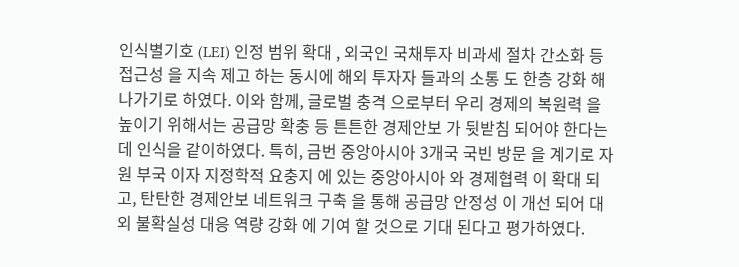인식별기호 (LEI) 인정 범위 확대 , 외국인 국채투자 비과세 절차 간소화 등 접근성 을 지속 제고 하는 동시에 해외 투자자 들과의 소통 도 한층 강화 해 나가기로 하였다. 이와 함께, 글로벌 충격 으로부터 우리 경제의 복원력 을 높이기 위해서는 공급망 확충 등 튼튼한 경제안보 가 뒷받침 되어야 한다는 데 인식을 같이하였다. 특히, 금번 중앙아시아 3개국 국빈 방문 을 계기로 자원 부국 이자 지정학적 요충지 에 있는 중앙아시아 와 경제협력 이 확대 되고, 탄탄한 경제안보 네트워크 구축 을 통해 공급망 안정성 이 개선 되어 대외 불확실성 대응 역량 강화 에 기여 할 것으로 기대 된다고 평가하였다.